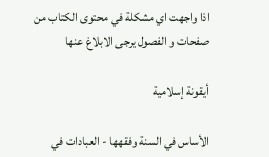اذا واجهت اي مشكلة في محتوى الكتاب من صفحات و الفصول يرجى الابلاغ عنها

أيقونة إسلامية

الأساس في السنة وفقهها - العبادات في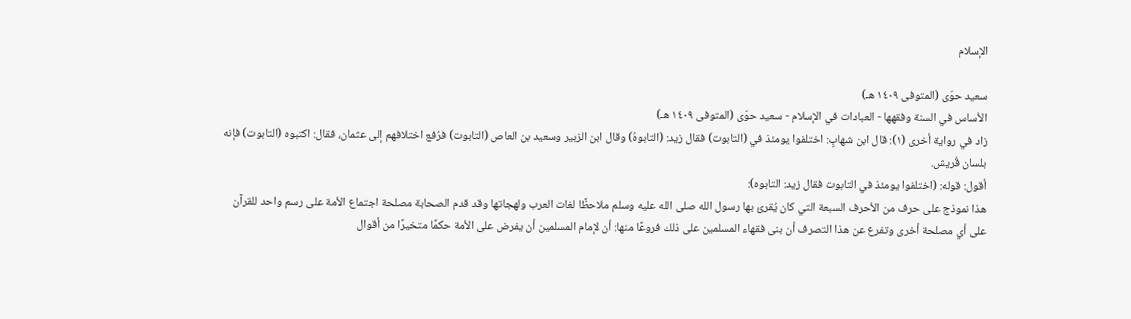الإسلام

سعيد حوّى (المتوفى ١٤٠٩ هـ)
الأساس في السنة وفقهها - العبادات في الإسلام - سعيد حوّى (المتوفى ١٤٠٩ هـ)
زاد في رواية أخرى (١): قال ابن شهابٍ: اختلفوا يومئذ في (التابوت) فقال زيد: (التابوهُ) وقال ابن الزبير وسعيد بن العاص (التابوت) فرُفع اختلافهم إلى عثمان، فقال: اكتبوه (التابوت) فإنه بلسان قُريش.
أقول: قوله: (اختلفوا يومئذ في التابوت فقال زيد: التابوه):
هذا نموذج على حرف من الأحرف السبعة التي كان يُقرئ بها رسول الله صلى الله عليه وسلم ملاحظًا لغات العرب ولهجاتها وقد قدم الصحابة مصلحة اجتماع الأمة على رسم واحد للقرآن على أي مصلحة أخرى وتفرع عن هذا التصرف أن بنى فقهاء المسلمين على ذلك فروعًا منها: أن لإمام المسلمين أن يفرض على الأمة حكمًا متخيرًا من أقوال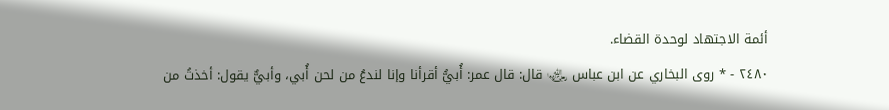أئمة الاجتهاد لوحدة القضاء.
٢٤٨٠ - * روى البخاري عن ابن عباس ﵄ قال: قال عمر: أُبيُّ أقرأنا وإنا لندعُ من لحن أُبي، وأبيٌّ يقول: أخذتُ من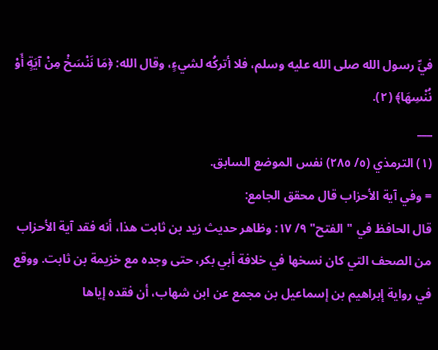فيِّ رسول الله صلى الله عليه وسلم، فلا أتركُه لشيءٍ، وقال الله: ﴿مَا نَنْسَخْ مِنْ آيَةٍ أَوْ نُنْسِهَا﴾ (٢).
___
(١) الترمذي (٥/ ٢٨٥) نفس الموضع السابق.
= وفي آية الأحزاب قال محقق الجامع:
قال الحافظ في "الفتح" ٩/ ١٧: وظاهر حديث زيد بن ثابت هذا، أنه فقد آية الأحزاب من الصحف التي كان نسخها في خلافة أبي بكر، حتى وجده مع خزيمة بن ثابت. ووقع في رواية إبراهيم بن إسماعيل بن مجمع عن ابن شهاب، أن فقده إياها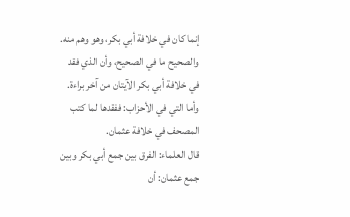إنما كان في خلافة أبي بكر، وهو وهم منه. والصحيح ما في الصحيح، وأن الذي فقد في خلافة أبي بكر الآيتان من آخر براءة. وأما التي في الأحزاب: ففقدها لما كتب المصحف في خلافة عثمان.
قال العلماء: الفرق بين جمع أبي بكر وبين جمع عثمان: أن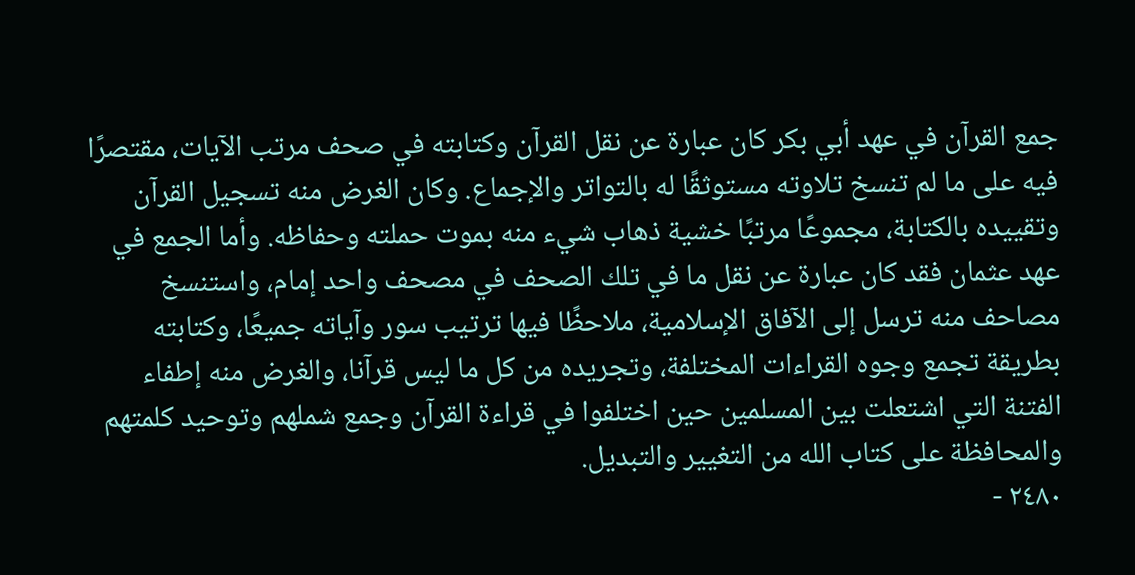جمع القرآن في عهد أبي بكر كان عبارة عن نقل القرآن وكتابته في صحف مرتب الآيات، مقتصرًا فيه على ما لم تنسخ تلاوته مستوثقًا له بالتواتر والإجماع. وكان الغرض منه تسجيل القرآن وتقييده بالكتابة، مجموعًا مرتبًا خشية ذهاب شيء منه بموت حملته وحفاظه. وأما الجمع في عهد عثمان فقد كان عبارة عن نقل ما في تلك الصحف في مصحف واحد إمام، واستنسخ مصاحف منه ترسل إلى الآفاق الإسلامية، ملاحظًا فيها ترتيب سور وآياته جميعًا، وكتابته بطريقة تجمع وجوه القراءات المختلفة، وتجريده من كل ما ليس قرآنا، والغرض منه إطفاء الفتنة التي اشتعلت بين المسلمين حين اختلفوا في قراءة القرآن وجمع شملهم وتوحيد كلمتهم والمحافظة على كتاب الله من التغيير والتبديل.
٢٤٨٠ -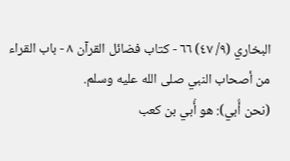البخاري (٩/ ٤٧) ٦٦ - كتاب فضائل القرآن ٨ - باب القراء من أصحاب النبي صلى الله عليه وسلم.
(نحن أُبي): هو أُبي بن كعب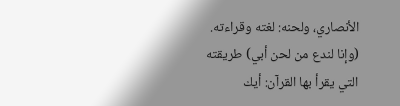الأنصاري، ولحنه: لغته وقراءته.
(وإنا لندع من لحن أبي) طريقته التي يقرأ بها القرآن: أيك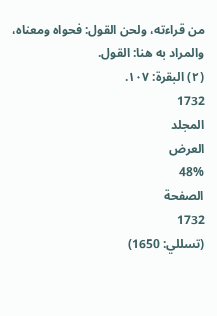من قراءته، ولحن القول: فحواه ومعناه، والمراد به هنا: القول.
(٢) البقرة: ١٠٧.
1732
المجلد
العرض
48%
الصفحة
1732
(تسللي: 1650)